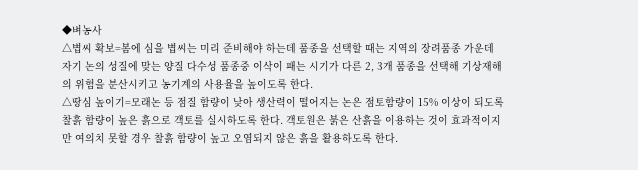◆벼농사
△볍씨 확보=봄에 심을 볍씨는 미리 준비해야 하는데 품종을 선택할 때는 지역의 장려품종 가운데 자기 논의 성질에 맞는 양질 다수성 품종중 이삭이 패는 시기가 다른 2, 3개 품종을 선택해 기상재해의 위험을 분산시키고 농기계의 사용율을 높이도록 한다.
△땅심 높이기=모래논 등 점질 함량이 낮아 생산력이 떨어지는 논은 점토함량이 15% 이상이 되도록 찰흙 함량이 높은 흙으로 객토를 실시하도록 한다. 객토원은 붉은 산흙을 이용하는 것이 효과적이지만 여의치 못할 경우 찰흙 함량이 높고 오염되지 않은 흙을 활용하도록 한다.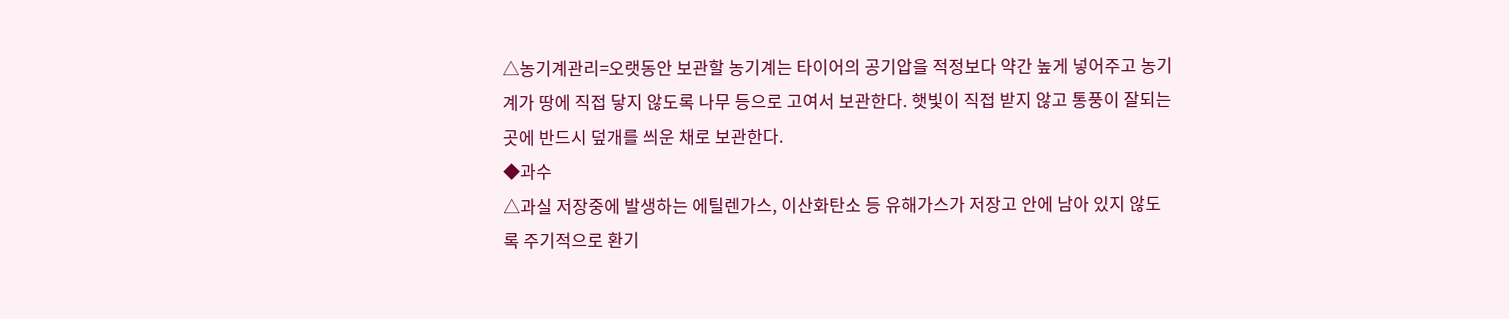△농기계관리=오랫동안 보관할 농기계는 타이어의 공기압을 적정보다 약간 높게 넣어주고 농기계가 땅에 직접 닿지 않도록 나무 등으로 고여서 보관한다. 햇빛이 직접 받지 않고 통풍이 잘되는 곳에 반드시 덮개를 씌운 채로 보관한다.
◆과수
△과실 저장중에 발생하는 에틸렌가스, 이산화탄소 등 유해가스가 저장고 안에 남아 있지 않도록 주기적으로 환기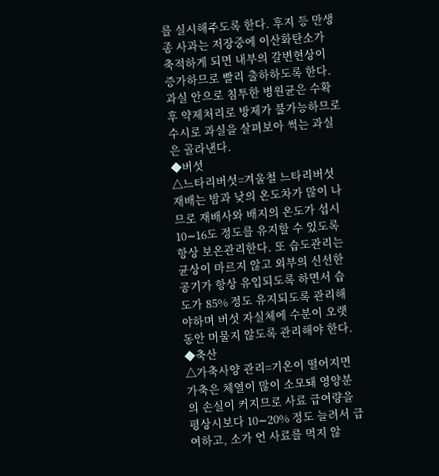를 실시해주도록 한다. 후지 등 만생종 사과는 저장중에 이산화탄소가 축적하게 되면 내부의 갈변현상이 증가하므로 빨리 출하하도록 한다. 과실 안으로 침투한 병원균은 수확후 약제처리로 방제가 불가능하므로 수시로 과실을 살펴보아 썩는 과실은 골라낸다.
◆버섯
△느타리버섯=겨울철 느타리버섯 재배는 밤과 낮의 온도차가 많이 나므로 재배사와 배지의 온도가 섭시 10∼16도 정도를 유지할 수 있도록 항상 보온관리한다. 또 습도관리는 균상이 마르지 않고 외부의 신선한 공기가 항상 유입되도록 하면서 습도가 85% 정도 유지되도록 관리해야하며 버섯 자실체에 수분이 오랫동안 머물지 않도록 관리해야 한다.
◆축산
△가축사양 관리=기온이 떨어지면 가축은 체열이 많이 소모돼 영양분의 손실이 커지므로 사료 급여량을 평상시보다 10∼20% 정도 늘려서 급여하고, 소가 언 사료를 먹지 않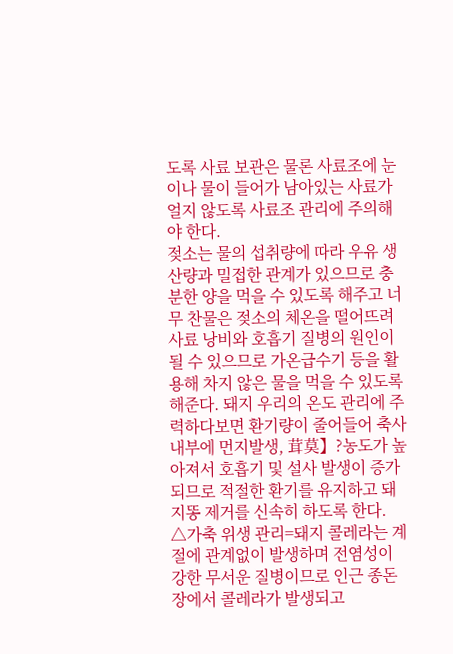도록 사료 보관은 물론 사료조에 눈이나 물이 들어가 남아있는 사료가 얼지 않도록 사료조 관리에 주의해야 한다.
젖소는 물의 섭취량에 따라 우유 생산량과 밀접한 관계가 있으므로 충분한 양을 먹을 수 있도록 해주고 너무 찬물은 젖소의 체온을 떨어뜨려 사료 낭비와 호흡기 질병의 원인이 될 수 있으므로 가온급수기 등을 활용해 차지 않은 물을 먹을 수 있도록 해준다. 돼지 우리의 온도 관리에 주력하다보면 환기량이 줄어들어 축사 내부에 먼지발생, 茸莫】?농도가 높아져서 호흡기 및 설사 발생이 증가되므로 적절한 환기를 유지하고 돼지똥 제거를 신속히 하도록 한다.
△가축 위생 관리=돼지 콜레라는 계절에 관계없이 발생하며 전염성이 강한 무서운 질병이므로 인근 종돈장에서 콜레라가 발생되고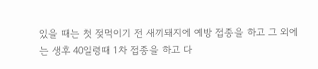있을 때는 첫 젖먹이기 전 새끼돼지에 예방 접종을 하고 그 외에는 생후 40일령때 1차 접종을 하고 다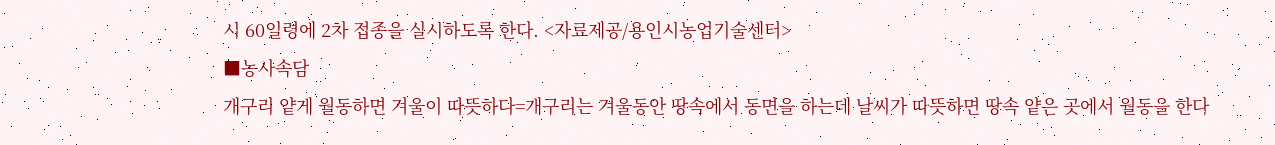시 60일령에 2차 접종을 실시하도록 한다. <자료제공/용인시농업기술센터>
■농사속담
개구리 얕게 월동하면 겨울이 따뜻하다=개구리는 겨울동안 땅속에서 동면을 하는데 날씨가 따뜻하면 땅속 얕은 곳에서 월동을 한다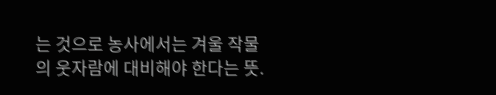는 것으로 농사에서는 겨울 작물의 웃자람에 대비해야 한다는 뜻.